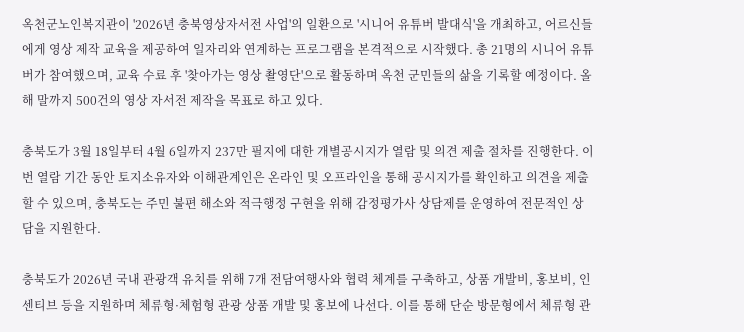옥천군노인복지관이 '2026년 충북영상자서전 사업'의 일환으로 '시니어 유튜버 발대식'을 개최하고, 어르신들에게 영상 제작 교육을 제공하여 일자리와 연계하는 프로그램을 본격적으로 시작했다. 총 21명의 시니어 유튜버가 참여했으며, 교육 수료 후 '찾아가는 영상 촬영단'으로 활동하며 옥천 군민들의 삶을 기록할 예정이다. 올해 말까지 500건의 영상 자서전 제작을 목표로 하고 있다.

충북도가 3월 18일부터 4월 6일까지 237만 필지에 대한 개별공시지가 열람 및 의견 제출 절차를 진행한다. 이번 열람 기간 동안 토지소유자와 이해관계인은 온라인 및 오프라인을 통해 공시지가를 확인하고 의견을 제출할 수 있으며, 충북도는 주민 불편 해소와 적극행정 구현을 위해 감정평가사 상담제를 운영하여 전문적인 상담을 지원한다.

충북도가 2026년 국내 관광객 유치를 위해 7개 전담여행사와 협력 체계를 구축하고, 상품 개발비, 홍보비, 인센티브 등을 지원하며 체류형·체험형 관광 상품 개발 및 홍보에 나선다. 이를 통해 단순 방문형에서 체류형 관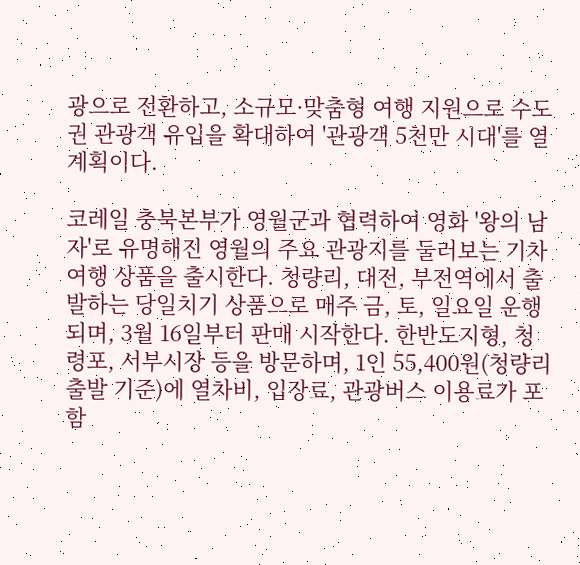광으로 전환하고, 소규모·맞춤형 여행 지원으로 수도권 관광객 유입을 확대하여 '관광객 5천만 시대'를 열 계획이다.

코레일 충북본부가 영월군과 협력하여 영화 '왕의 남자'로 유명해진 영월의 주요 관광지를 둘러보는 기차여행 상품을 출시한다. 청량리, 대전, 부전역에서 출발하는 당일치기 상품으로 매주 금, 토, 일요일 운행되며, 3월 16일부터 판매 시작한다. 한반도지형, 청령포, 서부시장 등을 방문하며, 1인 55,400원(청량리 출발 기준)에 열차비, 입장료, 관광버스 이용료가 포함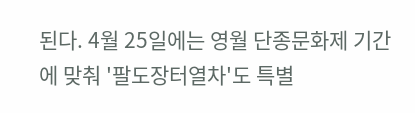된다. 4월 25일에는 영월 단종문화제 기간에 맞춰 '팔도장터열차'도 특별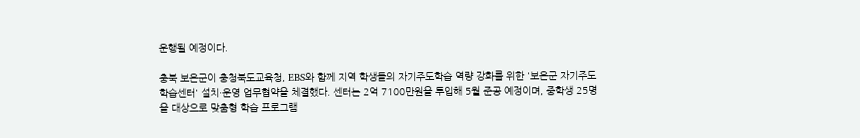운행될 예정이다.

충북 보은군이 충청북도교육청, EBS와 함께 지역 학생들의 자기주도학습 역량 강화를 위한 '보은군 자기주도학습센터' 설치·운영 업무협약을 체결했다. 센터는 2억 7100만원을 투입해 5월 준공 예정이며, 중학생 25명을 대상으로 맞춤형 학습 프로그램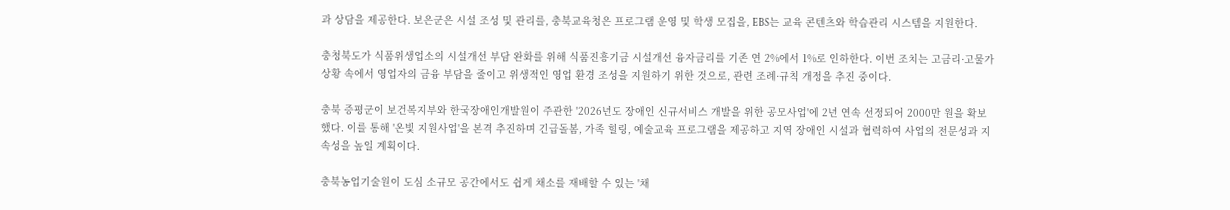과 상담을 제공한다. 보은군은 시설 조성 및 관리를, 충북교육청은 프로그램 운영 및 학생 모집을, EBS는 교육 콘텐츠와 학습관리 시스템을 지원한다.

충청북도가 식품위생업소의 시설개선 부담 완화를 위해 식품진흥기금 시설개선 융자금리를 기존 연 2%에서 1%로 인하한다. 이번 조치는 고금리·고물가 상황 속에서 영업자의 금융 부담을 줄이고 위생적인 영업 환경 조성을 지원하기 위한 것으로, 관련 조례·규칙 개정을 추진 중이다.

충북 증평군이 보건복지부와 한국장애인개발원이 주관한 '2026년도 장애인 신규서비스 개발을 위한 공모사업'에 2년 연속 선정되어 2000만 원을 확보했다. 이를 통해 '온빛 지원사업'을 본격 추진하며 긴급돌봄, 가족 힐링, 예술교육 프로그램을 제공하고 지역 장애인 시설과 협력하여 사업의 전문성과 지속성을 높일 계획이다.

충북농업기술원이 도심 소규모 공간에서도 쉽게 채소를 재배할 수 있는 '채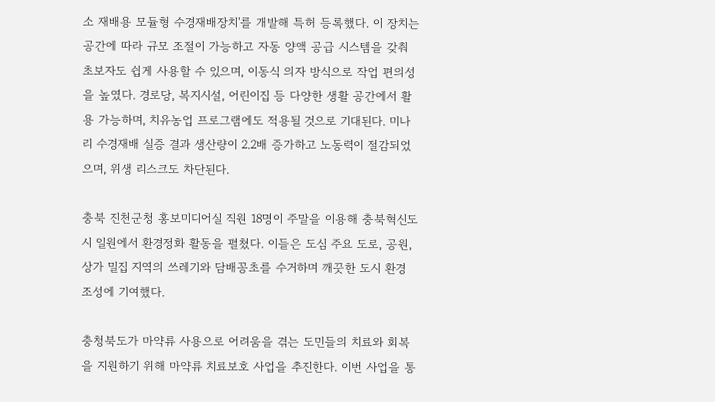소 재배용 모듈형 수경재배장치'를 개발해 특허 등록했다. 이 장치는 공간에 따라 규모 조절이 가능하고 자동 양액 공급 시스템을 갖춰 초보자도 쉽게 사용할 수 있으며, 이동식 의자 방식으로 작업 편의성을 높였다. 경로당, 복지시설, 어린이집 등 다양한 생활 공간에서 활용 가능하며, 치유농업 프로그램에도 적용될 것으로 기대된다. 미나리 수경재배 실증 결과 생산량이 2.2배 증가하고 노동력이 절감되었으며, 위생 리스크도 차단된다.

충북 진천군청 홍보미디어실 직원 18명이 주말을 이용해 충북혁신도시 일원에서 환경정화 활동을 펼쳤다. 이들은 도심 주요 도로, 공원, 상가 밀집 지역의 쓰레기와 담배꽁초를 수거하며 깨끗한 도시 환경 조성에 기여했다.

충청북도가 마약류 사용으로 어려움을 겪는 도민들의 치료와 회복을 지원하기 위해 마약류 치료보호 사업을 추진한다. 이번 사업을 통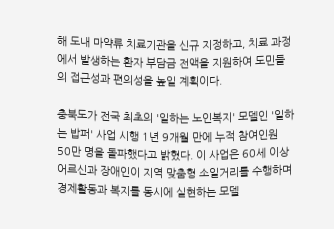해 도내 마약류 치료기관을 신규 지정하고, 치료 과정에서 발생하는 환자 부담금 전액을 지원하여 도민들의 접근성과 편의성을 높일 계획이다.

충북도가 전국 최초의 '일하는 노인복지' 모델인 '일하는 밥퍼' 사업 시행 1년 9개월 만에 누적 참여인원 50만 명을 돌파했다고 밝혔다. 이 사업은 60세 이상 어르신과 장애인이 지역 맞춤형 소일거리를 수행하며 경제활동과 복지를 동시에 실현하는 모델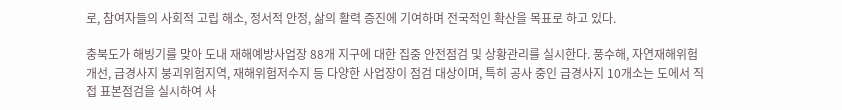로, 참여자들의 사회적 고립 해소, 정서적 안정, 삶의 활력 증진에 기여하며 전국적인 확산을 목표로 하고 있다.

충북도가 해빙기를 맞아 도내 재해예방사업장 88개 지구에 대한 집중 안전점검 및 상황관리를 실시한다. 풍수해, 자연재해위험 개선, 급경사지 붕괴위험지역, 재해위험저수지 등 다양한 사업장이 점검 대상이며, 특히 공사 중인 급경사지 10개소는 도에서 직접 표본점검을 실시하여 사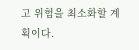고 위험을 최소화할 계획이다.